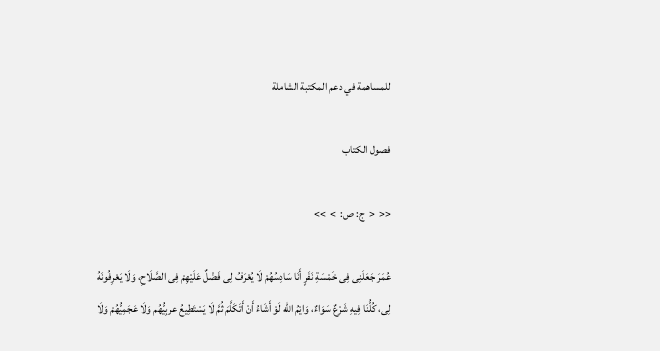للمساهمة في دعم المكتبة الشاملة

فصول الكتاب

<<  <  ج: ص:  >  >>

عُمَرَ جَعَلَنِى فِى خَمْسَةِ نَفَرٍ أَنَا سَادِسُهُمْ لَا يُعْرَفُ لِى فَضْلٌ عَلَيْهِمْ فِى الصَّلَاحِ، وَلَا يَعْرِفُونَهُ لِى، كُلُّنَا فِيهِ شَرْعٌ سَوَاءٌ، وَايْمُ الله لَوْ أَشَاءُ أَنْ أَتَكَلَّمَ ثُمَّ لَا يَسْتَطِيعُ عربِيُّهُم وَلَا عَجَمِيُّهُمْ وَلَا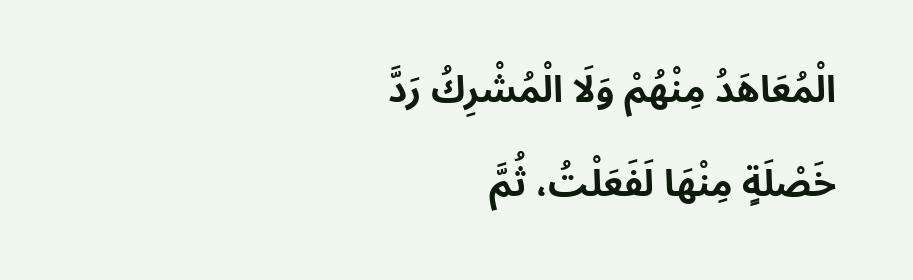الْمُعَاهَدُ مِنْهُمْ وَلَا الْمُشْرِكُ رَدَّ خَصْلَةٍ مِنْهَا لَفَعَلْتُ، ثُمَّ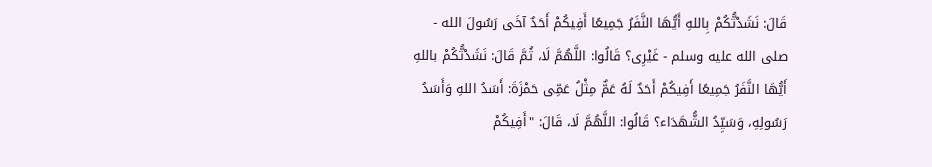قَالَ: نَشَدْتُّكُمْ بِاللهِ أَيُّهَا النَّفَرُ جَمِيعًا أَفِيكُمْ أَحَدٌ آخَى رَسُولَ الله - صلى الله عليه وسلم - غَيْرِى؟ قَالُوا: اللَّهُمَّ لَا، ثُمَّ قَالَ: نَشَدْتُّكُمْ باللهِ أَيُّهَا النَّفَرُ جَمِيعًا أَفِيكُمْ أَحَدٌ لَهُ عَمٌّ مِثْلُ عَمِّى حَمْزَةَ: أَسَدُ اللهِ وَأَسَدُ رَسُولِهِ، وَسَيِّدُ الشُّهَدَاء؟ قَالُوا: اللَّهُمَّ لَا، قَالَ: "أَفِيكُمْ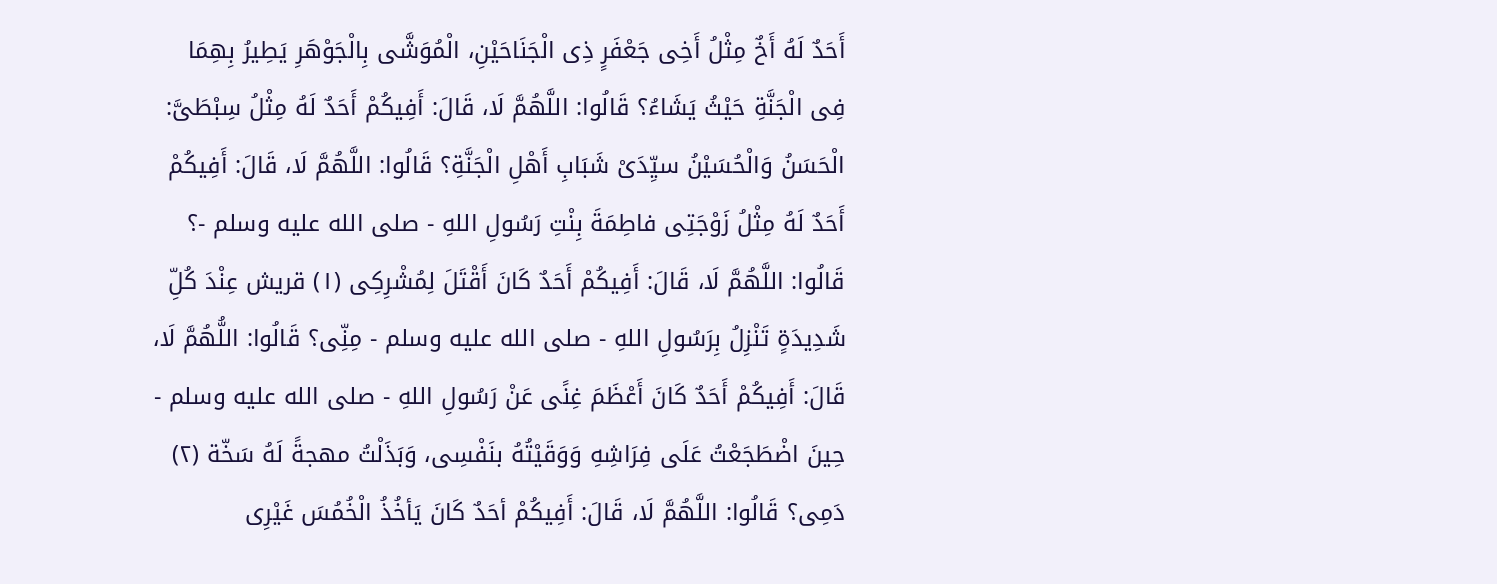أَحَدٌ لَهُ أَخٌ مِثْلُ أَخِى جَعْفَرٍ ذِى الْجَنَاحَيْنِ، الْمُوَشَّى بِالْجَوْهَرِ يَطِيرُ بِهِمَا فِى الْجَنَّةِ حَيْثُ يَشَاءُ؟ قَالُوا: اللَّهُمَّ لَا، قَالَ: أَفِيكُمْ أَحَدٌ لَهُ مِثْلُ سِبْطَىَّ: الْحَسَنُ وَالْحُسَيْنُ سيِّدَىْ شَبَابِ أَهْلِ الْجَنَّةِ؟ قَالُوا: اللَّهُمَّ لَا، قَالَ: أَفِيكُمْ أَحَدٌ لَهُ مِثْلُ زَوْجَتِى فاطِمَةَ بِنْتِ رَسُولِ اللهِ - صلى الله عليه وسلم -؟ قَالُوا: اللَّهُمَّ لَا، قَالَ: أَفِيكُمْ أَحَدٌ كَانَ أَقْتَلَ لِمُشْرِكِى (١) قريش عِنْدَ كُلِّ شَدِيدَةٍ تَنْزِلُ بِرَسُولِ اللهِ - صلى الله عليه وسلم - مِنِّى؟ قَالُوا: اللُّهُمَّ لَا، قَالَ: أَفِيكُمْ أَحَدٌ كَانَ أَعْظَمَ غِنًى عَنْ رَسُولِ اللهِ - صلى الله عليه وسلم - حِينَ اضْطَجَعْتُ عَلَى فِرَاشِهِ وَوَقَيْتُهُ بنَفْسِى، وَبَذَلْتُ مهجةً لَهُ سَخّة (٢) دَمِى؟ قَالُوا: اللَّهُمَّ لَا، قَالَ: أَفِيكُمْ أحَدٌ كَانَ يَأخُذُ الْخُمُسَ غَيْرِى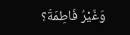وَغَيْرُ فَاطِمَةَ؟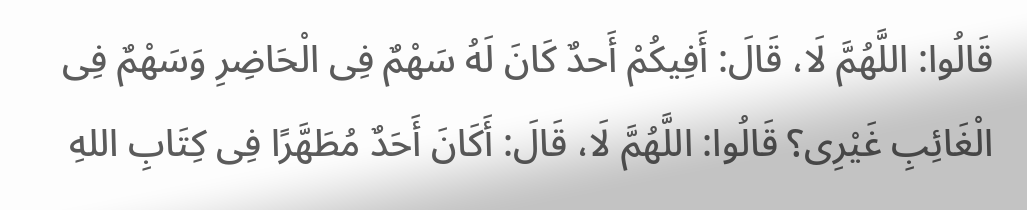قَالُوا: اللَّهُمَّ لَا، قَالَ: أَفِيكُمْ أَحدٌ كَانَ لَهُ سَهْمٌ فِى الْحَاضِرِ وَسَهْمٌ فِى الْغَائِبِ غَيْرِى؟ قَالُوا: اللَّهُمَّ لَا، قَالَ: أَكَانَ أَحَدٌ مُطَهَّرًا فِى كِتَابِ اللهِ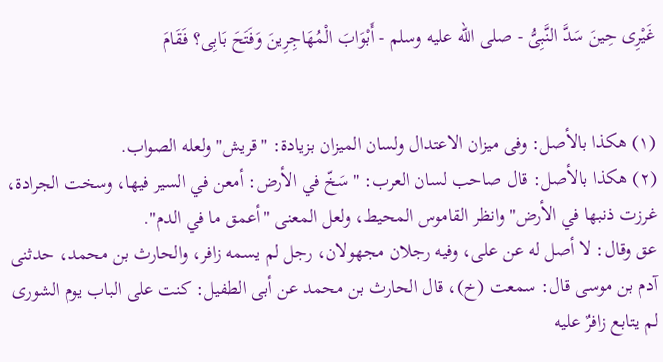غَيْرِى حِينَ سَدَّ النَّبِىُّ - صلى الله عليه وسلم - أَبْوَابَ الْمُهَاجِرِينَ وَفَتَحَ بَابِى؟ فَقَامَ


(١) هكذا بالأصل: وفى ميزان الاعتدال ولسان الميزان بزيادة: "قريش" ولعله الصواب.
(٢) هكذا بالأصل: قال صاحب لسان العرب: "سَخّ في الأرض: أمعن في السير فيها، وسخت الجرادة، غرزت ذنبها في الأرض" وانظر القاموس المحيط، ولعل المعنى "أعمق ما في الدم".
عق وقال: لا أصل له عن على، وفيه رجلان مجهولان، رجل لم يسمه زافر، والحارث بن محمد، حدثنى آدم بن موسى قال: سمعت (خ)، قال الحارث بن محمد عن أبى الطفيل: كنت على الباب يوم الشورى لم يتابع زافرٌ عليه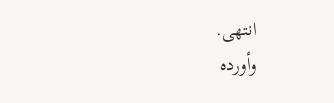انتهى.
وأورده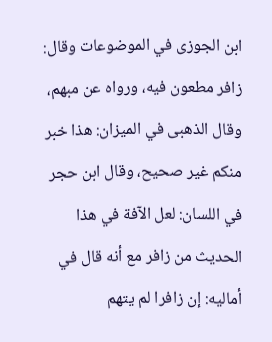ابن الجوزى في الموضوعات وقال: زافر مطعون فيه، ورواه عن مبهم، وقال الذهبى في الميزان: هذا خبر منكم غير صحيح، وقال ابن حجر في اللسان: لعل الآفة في هذا الحديث من زافر مع أنه قال في أماليه: إن زافرا لم يتهم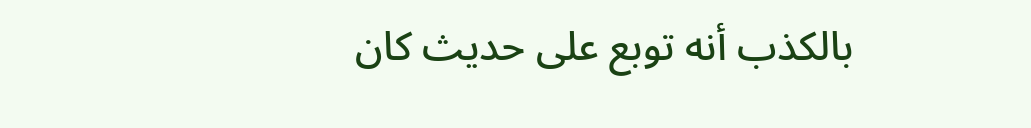بالكذب أنه توبع على حديث كان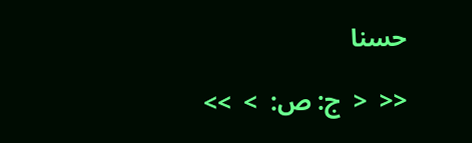حسنا

<<  <  ج: ص:  >  >>